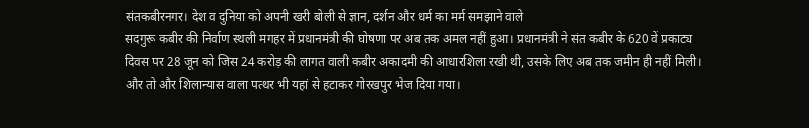संतकबीरनगर। देश व दुनिया को अपनी खरी बोली से ज्ञान, दर्शन और धर्म का मर्म समझाने वाले
सदगुरू कबीर की निर्वाण स्थली मगहर में प्रधानमंत्री की घोषणा पर अब तक अमल नहीं हुआ। प्रधानमंत्री ने संत कबीर के 620 वें प्रकाट्य दिवस पर 28 जून को जिस 24 करोड़ की लागत वाली कबीर अकादमी की आधारशिला रखी थी, उसके लिए अब तक जमीन ही नहीं मिली। और तो और शिलान्यास वाला पत्थर भी यहां से हटाकर गोरखपुर भेज दिया गया।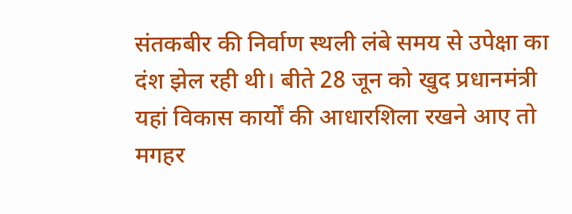संतकबीर की निर्वाण स्थली लंबे समय से उपेक्षा का दंश झेल रही थी। बीते 28 जून को खुद प्रधानमंत्री यहां विकास कार्यों की आधारशिला रखने आए तो मगहर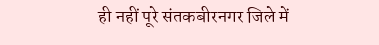ही नहीं पूरे संतकबीरनगर जिले में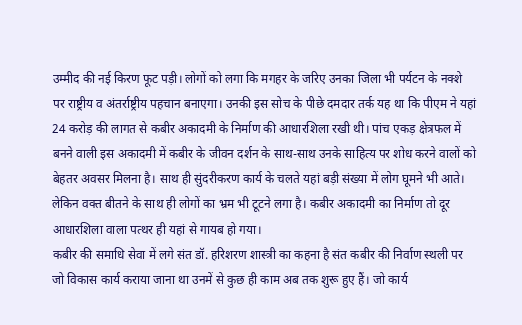उम्मीद की नई किरण फूट पड़ी। लोगों को लगा कि मगहर के जरिए उनका जिला भी पर्यटन के नक्शे पर राष्ट्रीय व अंतर्राष्ट्रीय पहचान बनाएगा। उनकी इस सोच के पीछे दमदार तर्क यह था कि पीएम ने यहां 24 करोड़ की लागत से कबीर अकादमी के निर्माण की आधारशिला रखी थी। पांच एकड़ क्षेत्रफल में बनने वाली इस अकादमी में कबीर के जीवन दर्शन के साथ-साथ उनके साहित्य पर शोध करने वालों को बेहतर अवसर मिलना है। साथ ही सुंदरीकरण कार्य के चलते यहां बड़ी संख्या में लोग घूमने भी आते। लेकिन वक्त बीतने के साथ ही लोगों का भ्रम भी टूटने लगा है। कबीर अकादमी का निर्माण तो दूर आधारशिला वाला पत्थर ही यहां से गायब हो गया।
कबीर की समाधि सेवा में लगे संत डॉ. हरिशरण शास्त्री का कहना है संत कबीर की निर्वाण स्थली पर जो विकास कार्य कराया जाना था उनमें से कुछ ही काम अब तक शुरू हुए हैं। जो कार्य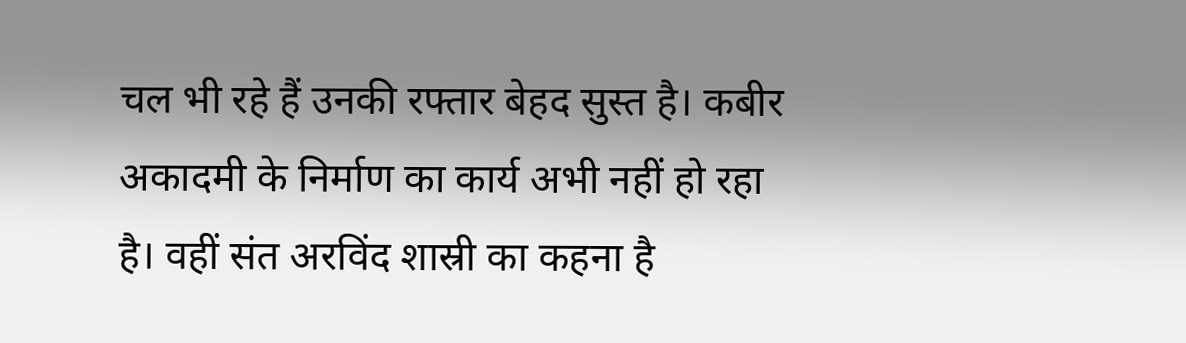चल भी रहे हैं उनकी रफ्तार बेहद सुस्त है। कबीर अकादमी के निर्माण का कार्य अभी नहीं हो रहा है। वहीं संत अरविंद शास्री का कहना है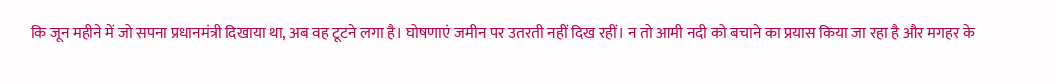कि जून महीने में जो सपना प्रधानमंत्री दिखाया था, अब वह टूटने लगा है। घोषणाएं जमीन पर उतरती नहीं दिख रहीं। न तो आमी नदी को बचाने का प्रयास किया जा रहा है और मगहर के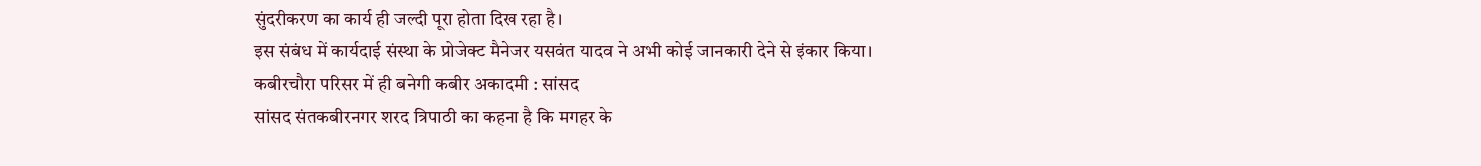सुंदरीकरण का कार्य ही जल्दी पूरा होता दिख रहा है।
इस संबंध में कार्यदाई संस्था के प्रोजेक्ट मैनेजर यसवंत यादव ने अभी कोई जानकारी देने से इंकार किया।
कबीरचौरा परिसर में ही बनेगी कबीर अकादमी : सांसद
सांसद संतकबीरनगर शरद त्रिपाठी का कहना है कि मगहर के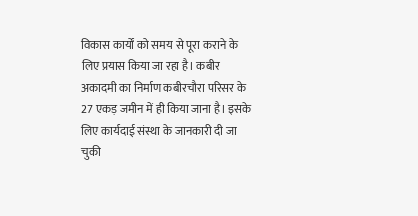विकास कार्यों को समय से पूरा कराने के लिए प्रयास किया जा रहा है। कबीर अकादमी का निर्माण कबीरचौरा परिसर के 27 एकड़ जमीन में ही किया जाना है। इसके लिए कार्यदाई संस्था के जानकारी दी जा चुकी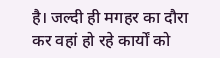है। जल्दी ही मगहर का दौरा कर वहां हो रहे कार्यों को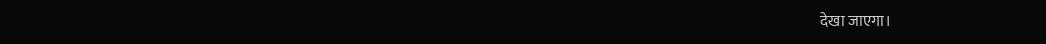देखा जाएगा।